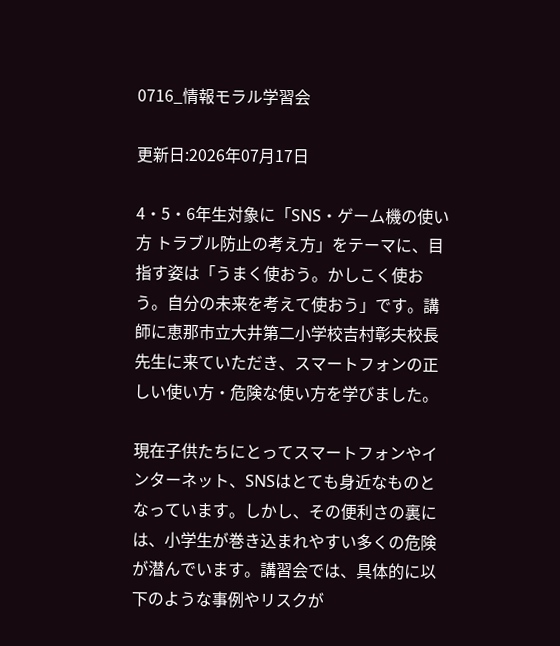0716_情報モラル学習会

更新日:2026年07月17日

4・5・6年生対象に「SNS・ゲーム機の使い方 トラブル防止の考え方」をテーマに、目指す姿は「うまく使おう。かしこく使おう。自分の未来を考えて使おう」です。講師に恵那市立大井第二小学校吉村彰夫校長先生に来ていただき、スマートフォンの正しい使い方・危険な使い方を学びました。

現在子供たちにとってスマートフォンやインターネット、SNSはとても身近なものとなっています。しかし、その便利さの裏には、小学生が巻き込まれやすい多くの危険が潜んでいます。講習会では、具体的に以下のような事例やリスクが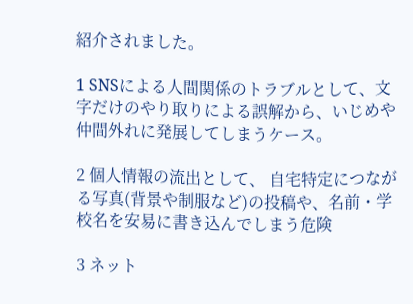紹介されました。

1 SNSによる人間関係のトラブルとして、文字だけのやり取りによる誤解から、いじめや仲間外れに発展してしまうケース。

2 個人情報の流出として、 自宅特定につながる写真(背景や制服など)の投稿や、名前・学校名を安易に書き込んでしまう危険

3 ネット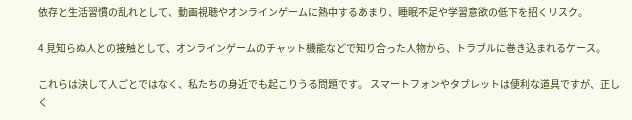依存と生活習慣の乱れとして、動画視聴やオンラインゲームに熱中するあまり、睡眠不足や学習意欲の低下を招くリスク。

4 見知らぬ人との接触として、オンラインゲームのチャット機能などで知り合った人物から、トラブルに巻き込まれるケース。

これらは決して人ごとではなく、私たちの身近でも起こりうる問題です。 スマートフォンやタブレットは便利な道具ですが、正しく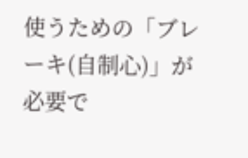使うための「ブレーキ(自制心)」が必要で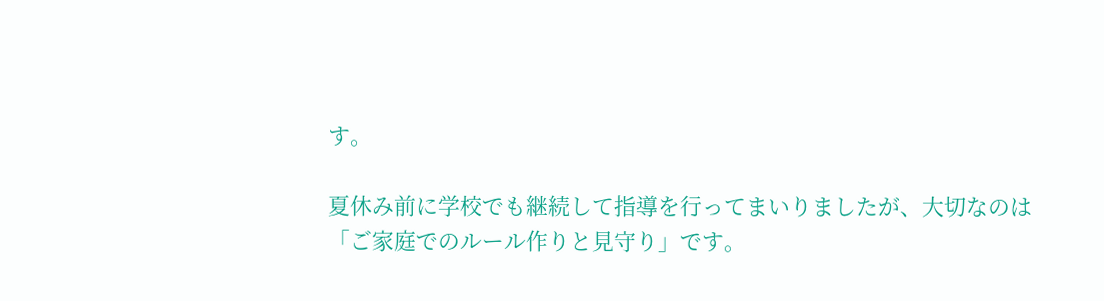す。

夏休み前に学校でも継続して指導を行ってまいりましたが、大切なのは「ご家庭でのルール作りと見守り」です。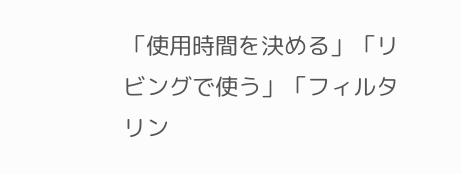「使用時間を決める」「リビングで使う」「フィルタリン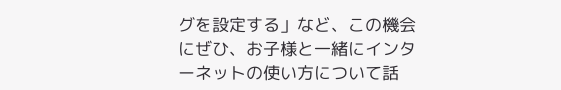グを設定する」など、この機会にぜひ、お子様と一緒にインターネットの使い方について話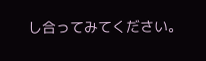し合ってみてください。